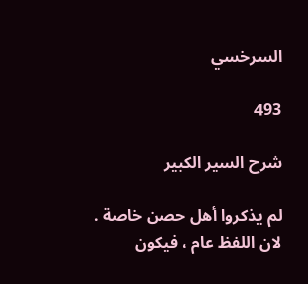السرخسي

493

شرح السير الكبير

لم يذكروا أهل حصن خاصة . لان اللفظ عام ، فيكون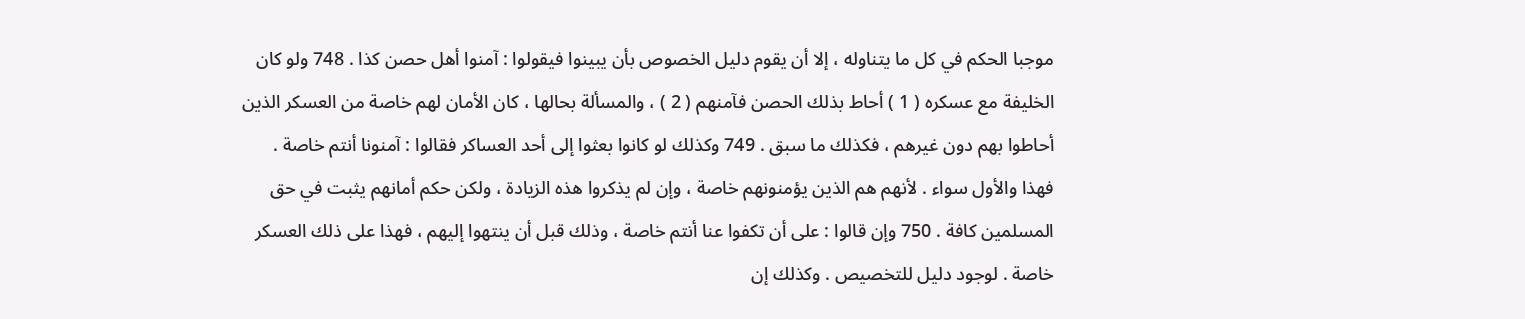موجبا الحكم في كل ما يتناوله ، إلا أن يقوم دليل الخصوص بأن يبينوا فيقولوا : آمنوا أهل حصن كذا . 748 ولو كان الخليفة مع عسكره ( 1 ) أحاط بذلك الحصن فآمنهم ( 2 ) ، والمسألة بحالها ، كان الأمان لهم خاصة من العسكر الذين أحاطوا بهم دون غيرهم ، فكذلك ما سبق . 749 وكذلك لو كانوا بعثوا إلى أحد العساكر فقالوا : آمنونا أنتم خاصة . فهذا والأول سواء . لأنهم هم الذين يؤمنونهم خاصة ، وإن لم يذكروا هذه الزيادة ، ولكن حكم أمانهم يثبت في حق المسلمين كافة . 750 وإن قالوا : على أن تكفوا عنا أنتم خاصة ، وذلك قبل أن ينتهوا إليهم ، فهذا على ذلك العسكر خاصة . لوجود دليل للتخصيص . وكذلك إن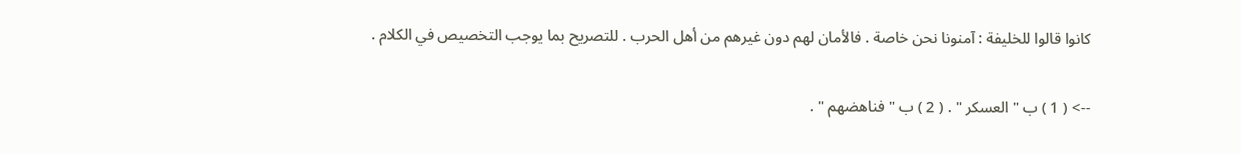كانوا قالوا للخليفة : آمنونا نحن خاصة . فالأمان لهم دون غيرهم من أهل الحرب . للتصريح بما يوجب التخصيص في الكلام .

--> ( 1 ) ب " العسكر " . ( 2 ) ب " فناهضهم " .